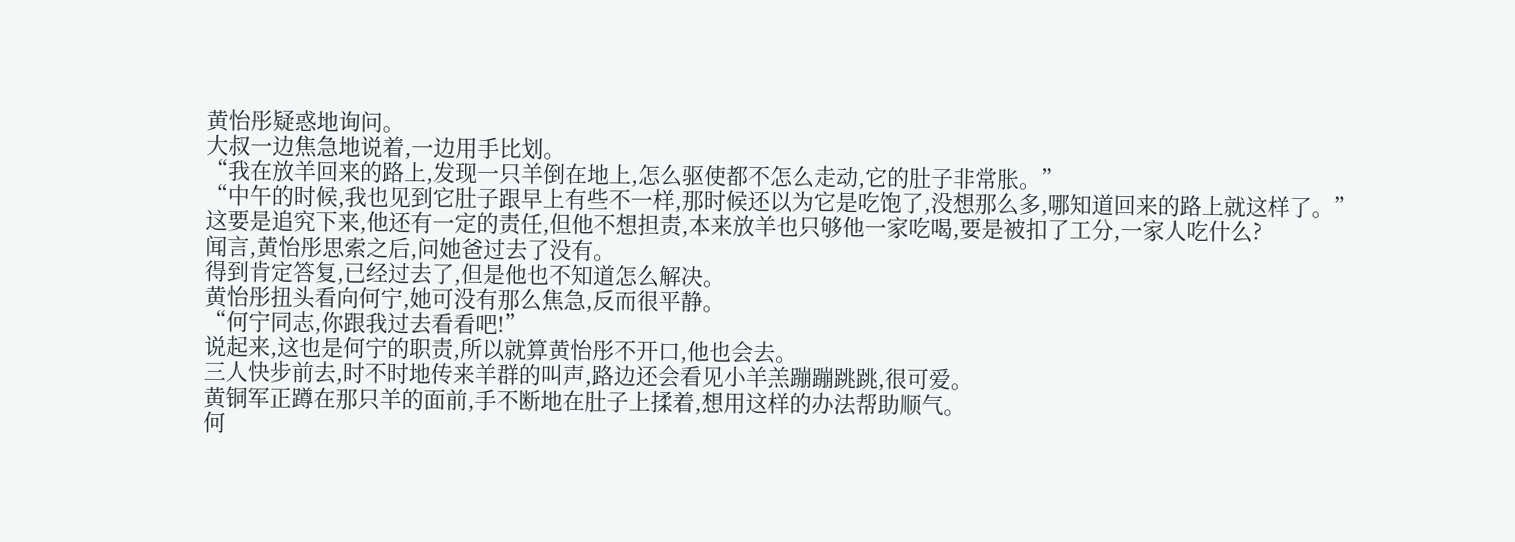黄怡彤疑惑地询问。
大叔一边焦急地说着,一边用手比划。
“我在放羊回来的路上,发现一只羊倒在地上,怎么驱使都不怎么走动,它的肚子非常胀。”
“中午的时候,我也见到它肚子跟早上有些不一样,那时候还以为它是吃饱了,没想那么多,哪知道回来的路上就这样了。”
这要是追究下来,他还有一定的责任,但他不想担责,本来放羊也只够他一家吃喝,要是被扣了工分,一家人吃什么?
闻言,黄怡彤思索之后,问她爸过去了没有。
得到肯定答复,已经过去了,但是他也不知道怎么解决。
黄怡彤扭头看向何宁,她可没有那么焦急,反而很平静。
“何宁同志,你跟我过去看看吧!”
说起来,这也是何宁的职责,所以就算黄怡彤不开口,他也会去。
三人快步前去,时不时地传来羊群的叫声,路边还会看见小羊羔蹦蹦跳跳,很可爱。
黄铜军正蹲在那只羊的面前,手不断地在肚子上揉着,想用这样的办法帮助顺气。
何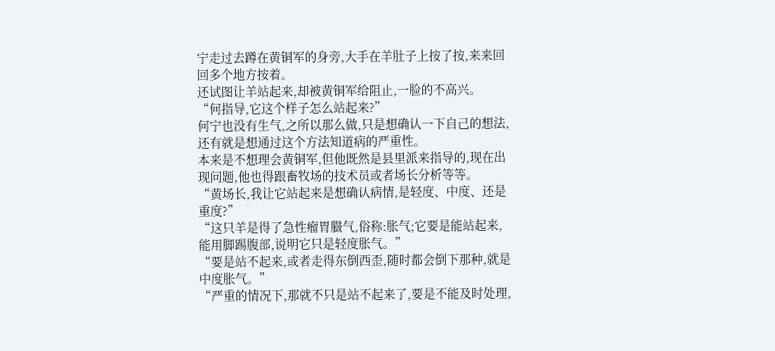宁走过去蹲在黄铜军的身旁,大手在羊肚子上按了按,来来回回多个地方按着。
还试图让羊站起来,却被黄铜军给阻止,一脸的不高兴。
“何指导,它这个样子怎么站起来?”
何宁也没有生气,之所以那么做,只是想确认一下自己的想法,还有就是想通过这个方法知道病的严重性。
本来是不想理会黄铜军,但他既然是县里派来指导的,现在出现问题,他也得跟畜牧场的技术员或者场长分析等等。
“黄场长,我让它站起来是想确认病情,是轻度、中度、还是重度?”
“这只羊是得了急性瘤胃臌气,俗称:胀气;它要是能站起来,能用脚踢腹部,说明它只是轻度胀气。”
“要是站不起来,或者走得东倒西歪,随时都会倒下那种,就是中度胀气。”
“严重的情况下,那就不只是站不起来了,要是不能及时处理,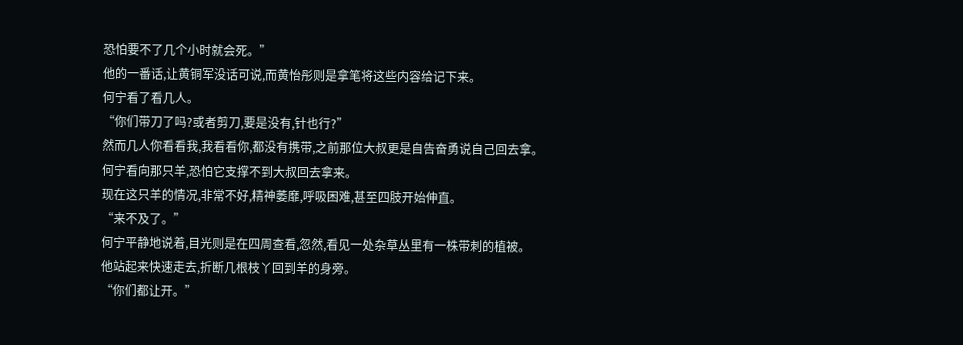恐怕要不了几个小时就会死。”
他的一番话,让黄铜军没话可说,而黄怡彤则是拿笔将这些内容给记下来。
何宁看了看几人。
“你们带刀了吗?或者剪刀,要是没有,针也行?”
然而几人你看看我,我看看你,都没有携带,之前那位大叔更是自告奋勇说自己回去拿。
何宁看向那只羊,恐怕它支撑不到大叔回去拿来。
现在这只羊的情况,非常不好,精神萎靡,呼吸困难,甚至四肢开始伸直。
“来不及了。”
何宁平静地说着,目光则是在四周查看,忽然,看见一处杂草丛里有一株带刺的植被。
他站起来快速走去,折断几根枝丫回到羊的身旁。
“你们都让开。”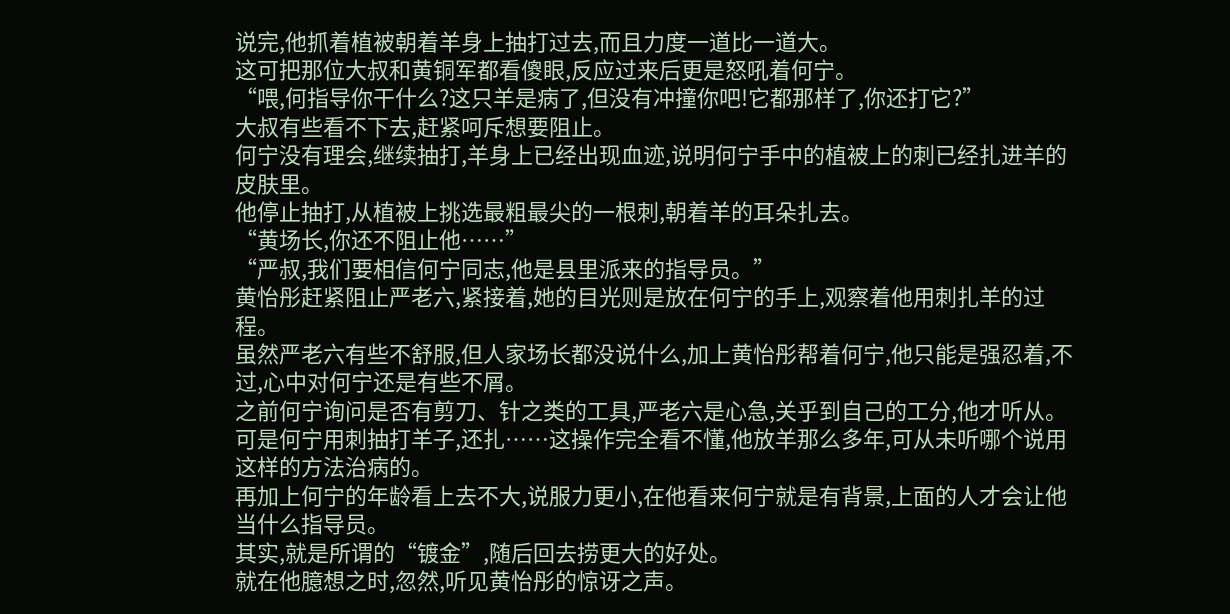说完,他抓着植被朝着羊身上抽打过去,而且力度一道比一道大。
这可把那位大叔和黄铜军都看傻眼,反应过来后更是怒吼着何宁。
“喂,何指导你干什么?这只羊是病了,但没有冲撞你吧!它都那样了,你还打它?”
大叔有些看不下去,赶紧呵斥想要阻止。
何宁没有理会,继续抽打,羊身上已经出现血迹,说明何宁手中的植被上的刺已经扎进羊的皮肤里。
他停止抽打,从植被上挑选最粗最尖的一根刺,朝着羊的耳朵扎去。
“黄场长,你还不阻止他……”
“严叔,我们要相信何宁同志,他是县里派来的指导员。”
黄怡彤赶紧阻止严老六,紧接着,她的目光则是放在何宁的手上,观察着他用刺扎羊的过程。
虽然严老六有些不舒服,但人家场长都没说什么,加上黄怡彤帮着何宁,他只能是强忍着,不过,心中对何宁还是有些不屑。
之前何宁询问是否有剪刀、针之类的工具,严老六是心急,关乎到自己的工分,他才听从。
可是何宁用刺抽打羊子,还扎……这操作完全看不懂,他放羊那么多年,可从未听哪个说用这样的方法治病的。
再加上何宁的年龄看上去不大,说服力更小,在他看来何宁就是有背景,上面的人才会让他当什么指导员。
其实,就是所谓的“镀金”,随后回去捞更大的好处。
就在他臆想之时,忽然,听见黄怡彤的惊讶之声。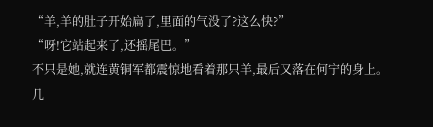“羊,羊的肚子开始扁了,里面的气没了?这么快?”
“呀!它站起来了,还摇尾巴。”
不只是她,就连黄铜军都震惊地看着那只羊,最后又落在何宁的身上。
几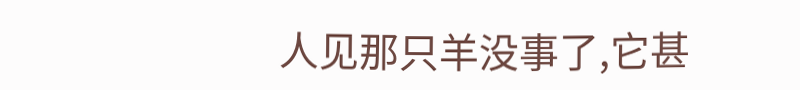人见那只羊没事了,它甚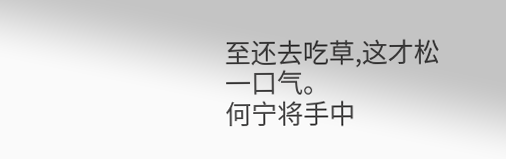至还去吃草,这才松一口气。
何宁将手中